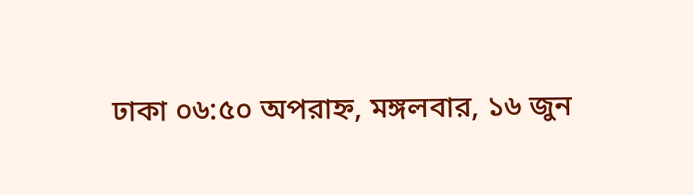ঢাকা ০৬:৫০ অপরাহ্ন, মঙ্গলবার, ১৬ জুন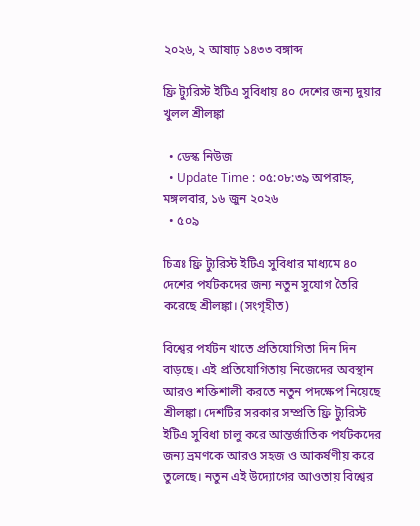২০২৬, ২ আষাঢ় ১৪৩৩ বঙ্গাব্দ

ফ্রি ট্যুরিস্ট ইটিএ সুবিধায় ৪০ দেশের জন্য দুয়ার খুলল শ্রীলঙ্কা

  • ডেস্ক নিউজ
  • Update Time : ০৫:০৮:৩৯ অপরাহ্ন, মঙ্গলবার, ১৬ জুন ২০২৬
  • ৫০৯

চিত্রঃ ফ্রি ট্যুরিস্ট ইটিএ সুবিধার মাধ্যমে ৪০ দেশের পর্যটকদের জন্য নতুন সুযোগ তৈরি করেছে শ্রীলঙ্কা। (সংগৃহীত)

বিশ্বের পর্যটন খাতে প্রতিযোগিতা দিন দিন বাড়ছে। এই প্রতিযোগিতায় নিজেদের অবস্থান আরও শক্তিশালী করতে নতুন পদক্ষেপ নিয়েছে শ্রীলঙ্কা। দেশটির সরকার সম্প্রতি ফ্রি ট্যুরিস্ট ইটিএ সুবিধা চালু করে আন্তর্জাতিক পর্যটকদের জন্য ভ্রমণকে আরও সহজ ও আকর্ষণীয় করে তুলেছে। নতুন এই উদ্যোগের আওতায় বিশ্বের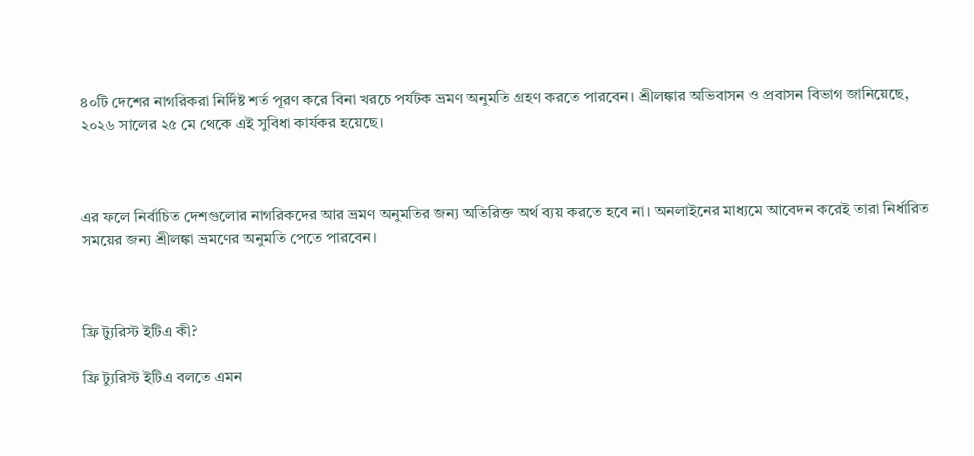৪০টি দেশের নাগরিকরা নির্দিষ্ট শর্ত পূরণ করে বিনা খরচে পর্যটক ভ্রমণ অনুমতি গ্রহণ করতে পারবেন। শ্রীলঙ্কার অভিবাসন ও প্রবাসন বিভাগ জানিয়েছে, ২০২৬ সালের ২৫ মে থেকে এই সুবিধা কার্যকর হয়েছে।



এর ফলে নির্বাচিত দেশগুলোর নাগরিকদের আর ভ্রমণ অনুমতির জন্য অতিরিক্ত অর্থ ব্যয় করতে হবে না। অনলাইনের মাধ্যমে আবেদন করেই তারা নির্ধারিত সময়ের জন্য শ্রীলঙ্কা ভ্রমণের অনুমতি পেতে পারবেন।



ফ্রি ট্যুরিস্ট ইটিএ কী?

ফ্রি ট্যুরিস্ট ইটিএ বলতে এমন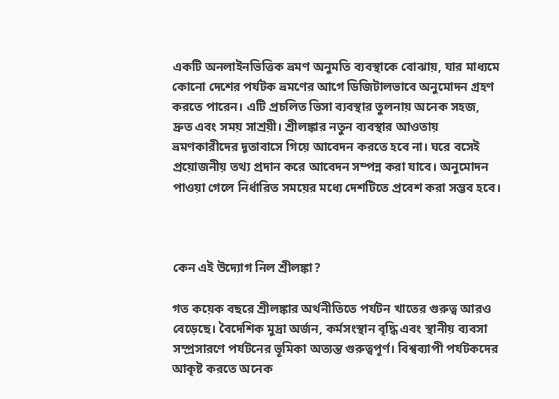একটি অনলাইনভিত্তিক ভ্রমণ অনুমতি ব্যবস্থাকে বোঝায়, যার মাধ্যমে কোনো দেশের পর্যটক ভ্রমণের আগে ডিজিটালভাবে অনুমোদন গ্রহণ করতে পারেন। এটি প্রচলিত ভিসা ব্যবস্থার তুলনায় অনেক সহজ, দ্রুত এবং সময় সাশ্রয়ী। শ্রীলঙ্কার নতুন ব্যবস্থার আওতায় ভ্রমণকারীদের দূতাবাসে গিয়ে আবেদন করতে হবে না। ঘরে বসেই প্রয়োজনীয় তথ্য প্রদান করে আবেদন সম্পন্ন করা যাবে। অনুমোদন পাওয়া গেলে নির্ধারিত সময়ের মধ্যে দেশটিতে প্রবেশ করা সম্ভব হবে।



কেন এই উদ্যোগ নিল শ্রীলঙ্কা?

গত কয়েক বছরে শ্রীলঙ্কার অর্থনীতিতে পর্যটন খাতের গুরুত্ব আরও বেড়েছে। বৈদেশিক মুদ্রা অর্জন, কর্মসংস্থান বৃদ্ধি এবং স্থানীয় ব্যবসা সম্প্রসারণে পর্যটনের ভূমিকা অত্যন্ত গুরুত্বপূর্ণ। বিশ্বব্যাপী পর্যটকদের আকৃষ্ট করতে অনেক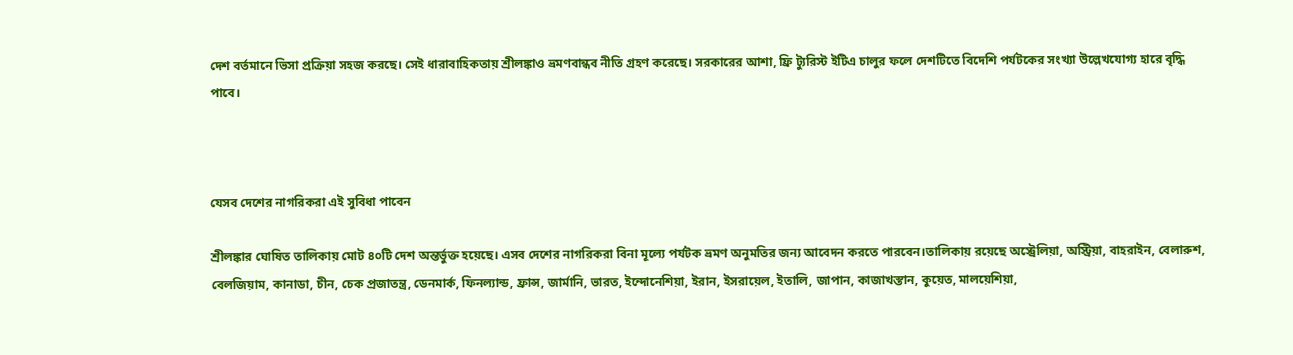দেশ বর্তমানে ভিসা প্রক্রিয়া সহজ করছে। সেই ধারাবাহিকতায় শ্রীলঙ্কাও ভ্রমণবান্ধব নীতি গ্রহণ করেছে। সরকারের আশা, ফ্রি ট্যুরিস্ট ইটিএ চালুর ফলে দেশটিতে বিদেশি পর্যটকের সংখ্যা উল্লেখযোগ্য হারে বৃদ্ধি পাবে।



যেসব দেশের নাগরিকরা এই সুবিধা পাবেন

শ্রীলঙ্কার ঘোষিত তালিকায় মোট ৪০টি দেশ অন্তর্ভুক্ত হয়েছে। এসব দেশের নাগরিকরা বিনা মূল্যে পর্যটক ভ্রমণ অনুমতির জন্য আবেদন করতে পারবেন।তালিকায় রয়েছে অস্ট্রেলিয়া, অস্ট্রিয়া, বাহরাইন, বেলারুশ, বেলজিয়াম, কানাডা, চীন, চেক প্রজাতন্ত্র, ডেনমার্ক, ফিনল্যান্ড, ফ্রান্স, জার্মানি, ভারত, ইন্দোনেশিয়া, ইরান, ইসরায়েল, ইতালি, জাপান, কাজাখস্তান, কুয়েত, মালয়েশিয়া,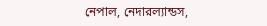নেপাল, নেদারল্যান্ডস,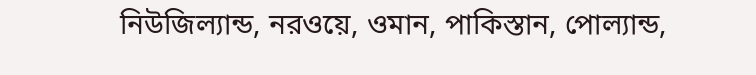নিউজিল্যান্ড, নরওয়ে, ওমান, পাকিস্তান, পোল্যান্ড,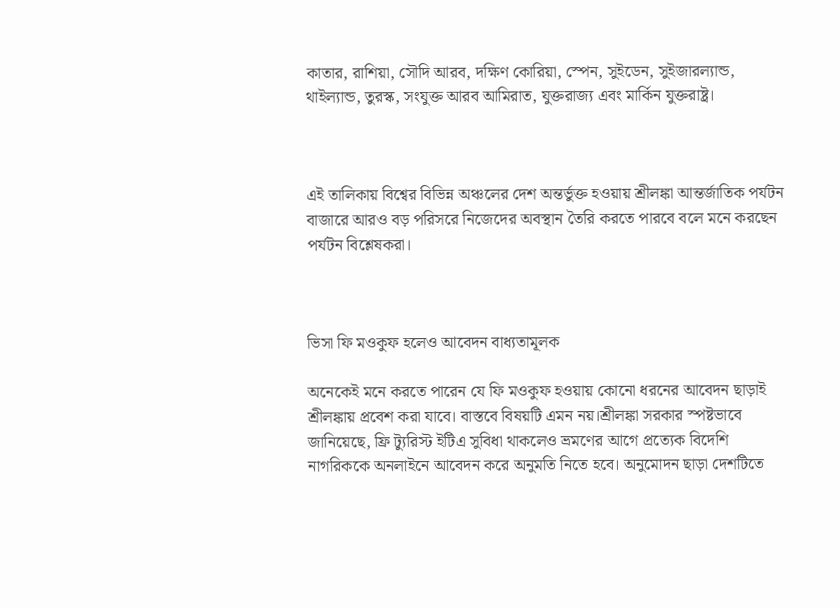কাতার, রাশিয়া, সৌদি আরব, দক্ষিণ কোরিয়া, স্পেন, সুইডেন, সুইজারল্যান্ড, থাইল্যান্ড, তুরস্ক, সংযুক্ত আরব আমিরাত, যুক্তরাজ্য এবং মার্কিন যুক্তরাষ্ট্র।



এই তালিকায় বিশ্বের বিভিন্ন অঞ্চলের দেশ অন্তর্ভুক্ত হওয়ায় শ্রীলঙ্কা আন্তর্জাতিক পর্যটন বাজারে আরও বড় পরিসরে নিজেদের অবস্থান তৈরি করতে পারবে বলে মনে করছেন পর্যটন বিশ্লেষকরা।



ভিসা ফি মওকুফ হলেও আবেদন বাধ্যতামূলক

অনেকেই মনে করতে পারেন যে ফি মওকুফ হওয়ায় কোনো ধরনের আবেদন ছাড়াই শ্রীলঙ্কায় প্রবেশ করা যাবে। বাস্তবে বিষয়টি এমন নয়।শ্রীলঙ্কা সরকার স্পষ্টভাবে জানিয়েছে, ফ্রি ট্যুরিস্ট ইটিএ সুবিধা থাকলেও ভ্রমণের আগে প্রত্যেক বিদেশি নাগরিককে অনলাইনে আবেদন করে অনুমতি নিতে হবে। অনুমোদন ছাড়া দেশটিতে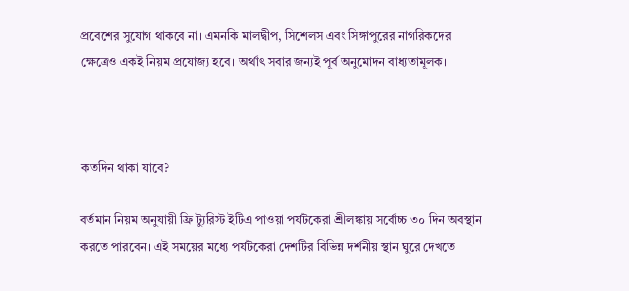প্রবেশের সুযোগ থাকবে না। এমনকি মালদ্বীপ, সিশেলস এবং সিঙ্গাপুরের নাগরিকদের ক্ষেত্রেও একই নিয়ম প্রযোজ্য হবে। অর্থাৎ সবার জন্যই পূর্ব অনুমোদন বাধ্যতামূলক।



কতদিন থাকা যাবে?

বর্তমান নিয়ম অনুযায়ী ফ্রি ট্যুরিস্ট ইটিএ পাওয়া পর্যটকেরা শ্রীলঙ্কায় সর্বোচ্চ ৩০ দিন অবস্থান করতে পারবেন। এই সময়ের মধ্যে পর্যটকেরা দেশটির বিভিন্ন দর্শনীয় স্থান ঘুরে দেখতে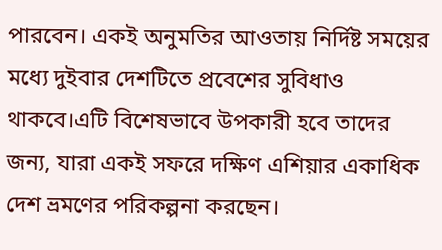পারবেন। একই অনুমতির আওতায় নির্দিষ্ট সময়ের মধ্যে দুইবার দেশটিতে প্রবেশের সুবিধাও থাকবে।এটি বিশেষভাবে উপকারী হবে তাদের জন্য, যারা একই সফরে দক্ষিণ এশিয়ার একাধিক দেশ ভ্রমণের পরিকল্পনা করছেন।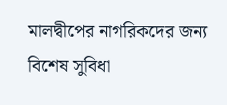মালদ্বীপের নাগরিকদের জন্য বিশেষ সুবিধা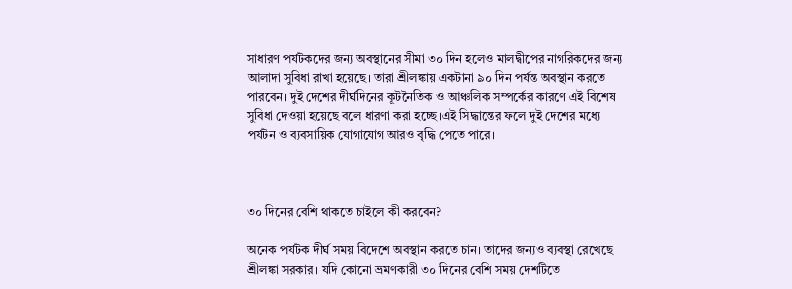সাধারণ পর্যটকদের জন্য অবস্থানের সীমা ৩০ দিন হলেও মালদ্বীপের নাগরিকদের জন্য আলাদা সুবিধা রাখা হয়েছে। তারা শ্রীলঙ্কায় একটানা ৯০ দিন পর্যন্ত অবস্থান করতে পারবেন। দুই দেশের দীর্ঘদিনের কূটনৈতিক ও আঞ্চলিক সম্পর্কের কারণে এই বিশেষ সুবিধা দেওয়া হয়েছে বলে ধারণা করা হচ্ছে।এই সিদ্ধান্তের ফলে দুই দেশের মধ্যে পর্যটন ও ব্যবসায়িক যোগাযোগ আরও বৃদ্ধি পেতে পারে।



৩০ দিনের বেশি থাকতে চাইলে কী করবেন?

অনেক পর্যটক দীর্ঘ সময় বিদেশে অবস্থান করতে চান। তাদের জন্যও ব্যবস্থা রেখেছে শ্রীলঙ্কা সরকার। যদি কোনো ভ্রমণকারী ৩০ দিনের বেশি সময় দেশটিতে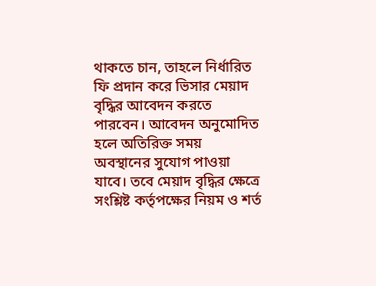থাকতে চান, তাহলে নির্ধারিত ফি প্রদান করে ভিসার মেয়াদ বৃদ্ধির আবেদন করতে পারবেন। আবেদন অনুমোদিত হলে অতিরিক্ত সময় অবস্থানের সুযোগ পাওয়া যাবে। তবে মেয়াদ বৃদ্ধির ক্ষেত্রে সংশ্লিষ্ট কর্তৃপক্ষের নিয়ম ও শর্ত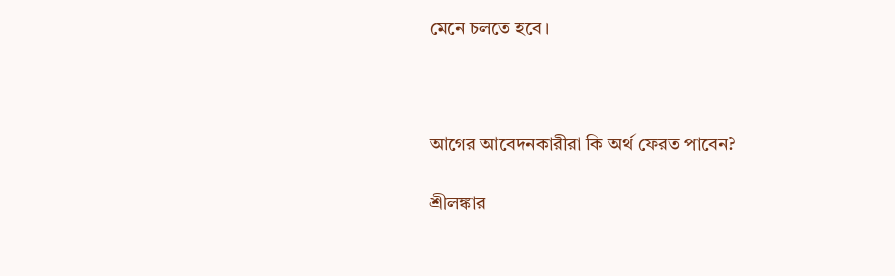মেনে চলতে হবে।



আগের আবেদনকারীরা কি অর্থ ফেরত পাবেন?

শ্রীলঙ্কার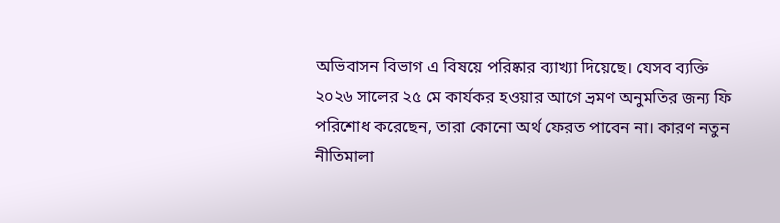অভিবাসন বিভাগ এ বিষয়ে পরিষ্কার ব্যাখ্যা দিয়েছে। যেসব ব্যক্তি ২০২৬ সালের ২৫ মে কার্যকর হওয়ার আগে ভ্রমণ অনুমতির জন্য ফি পরিশোধ করেছেন, তারা কোনো অর্থ ফেরত পাবেন না। কারণ নতুন নীতিমালা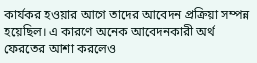কার্যকর হওয়ার আগে তাদের আবেদন প্রক্রিয়া সম্পন্ন হয়েছিল। এ কারণে অনেক আবেদনকারী অর্থ ফেরতের আশা করলেও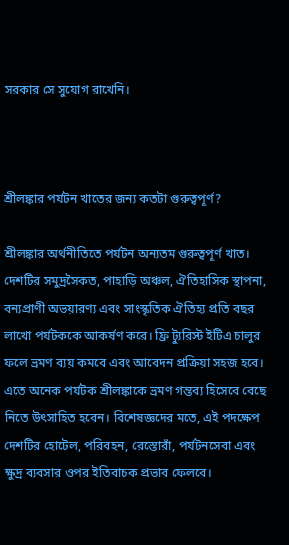সরকার সে সুযোগ রাখেনি।



শ্রীলঙ্কার পর্যটন খাতের জন্য কতটা গুরুত্বপূর্ণ?

শ্রীলঙ্কার অর্থনীতিতে পর্যটন অন্যতম গুরুত্বপূর্ণ খাত। দেশটির সমুদ্রসৈকত, পাহাড়ি অঞ্চল, ঐতিহাসিক স্থাপনা, বন্যপ্রাণী অভয়ারণ্য এবং সাংস্কৃতিক ঐতিহ্য প্রতি বছর লাখো পর্যটককে আকর্ষণ করে। ফ্রি ট্যুরিস্ট ইটিএ চালুর ফলে ভ্রমণ ব্যয় কমবে এবং আবেদন প্রক্রিয়া সহজ হবে। এতে অনেক পর্যটক শ্রীলঙ্কাকে ভ্রমণ গন্তব্য হিসেবে বেছে নিতে উৎসাহিত হবেন। বিশেষজ্ঞদের মতে, এই পদক্ষেপ দেশটির হোটেল, পরিবহন, রেস্তোরাঁ, পর্যটনসেবা এবং ক্ষুদ্র ব্যবসার ওপর ইতিবাচক প্রভাব ফেলবে।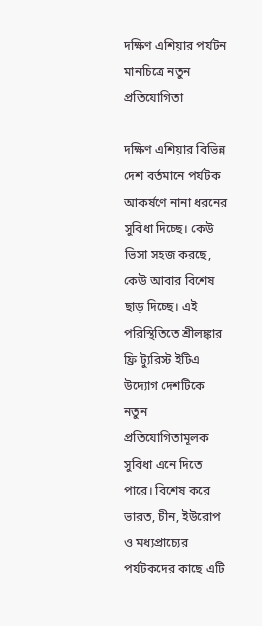দক্ষিণ এশিয়ার পর্যটন মানচিত্রে নতুন প্রতিযোগিতা

দক্ষিণ এশিয়ার বিভিন্ন দেশ বর্তমানে পর্যটক আকর্ষণে নানা ধরনের সুবিধা দিচ্ছে। কেউ ভিসা সহজ করছে, কেউ আবার বিশেষ ছাড় দিচ্ছে। এই পরিস্থিতিতে শ্রীলঙ্কার ফ্রি ট্যুরিস্ট ইটিএ উদ্যোগ দেশটিকে নতুন প্রতিযোগিতামূলক সুবিধা এনে দিতে পারে। বিশেষ করে ভারত, চীন, ইউরোপ ও মধ্যপ্রাচ্যের পর্যটকদের কাছে এটি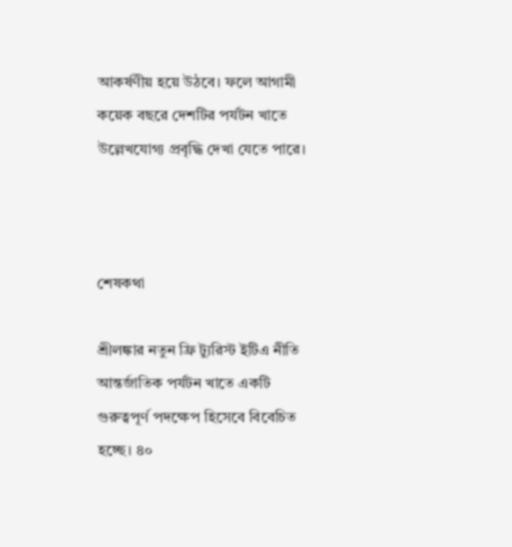আকর্ষণীয় হয়ে উঠবে। ফলে আগামী কয়েক বছরে দেশটির পর্যটন খাতে উল্লেখযোগ্য প্রবৃদ্ধি দেখা যেতে পারে।



শেষকথা

শ্রীলঙ্কার নতুন ফ্রি ট্যুরিস্ট ইটিএ নীতি আন্তর্জাতিক পর্যটন খাতে একটি গুরুত্বপূর্ণ পদক্ষেপ হিসেবে বিবেচিত হচ্ছে। ৪০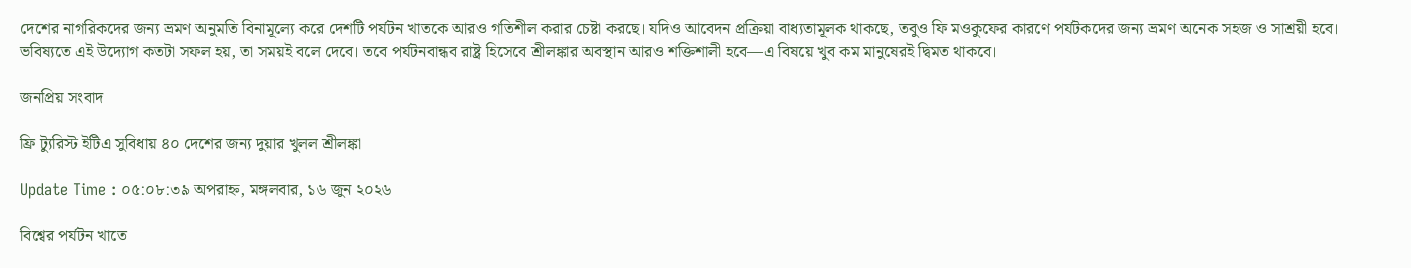দেশের নাগরিকদের জন্য ভ্রমণ অনুমতি বিনামূল্যে করে দেশটি পর্যটন খাতকে আরও গতিশীল করার চেষ্টা করছে। যদিও আবেদন প্রক্রিয়া বাধ্যতামূলক থাকছে, তবুও ফি মওকুফের কারণে পর্যটকদের জন্য ভ্রমণ অনেক সহজ ও সাশ্রয়ী হবে। ভবিষ্যতে এই উদ্যোগ কতটা সফল হয়, তা সময়ই বলে দেবে। তবে পর্যটনবান্ধব রাষ্ট্র হিসেবে শ্রীলঙ্কার অবস্থান আরও শক্তিশালী হবে—এ বিষয়ে খুব কম মানুষেরই দ্বিমত থাকবে।

জনপ্রিয় সংবাদ

ফ্রি ট্যুরিস্ট ইটিএ সুবিধায় ৪০ দেশের জন্য দুয়ার খুলল শ্রীলঙ্কা

Update Time : ০৫:০৮:৩৯ অপরাহ্ন, মঙ্গলবার, ১৬ জুন ২০২৬

বিশ্বের পর্যটন খাতে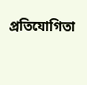প্রতিযোগিতা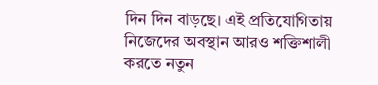দিন দিন বাড়ছে। এই প্রতিযোগিতায় নিজেদের অবস্থান আরও শক্তিশালী করতে নতুন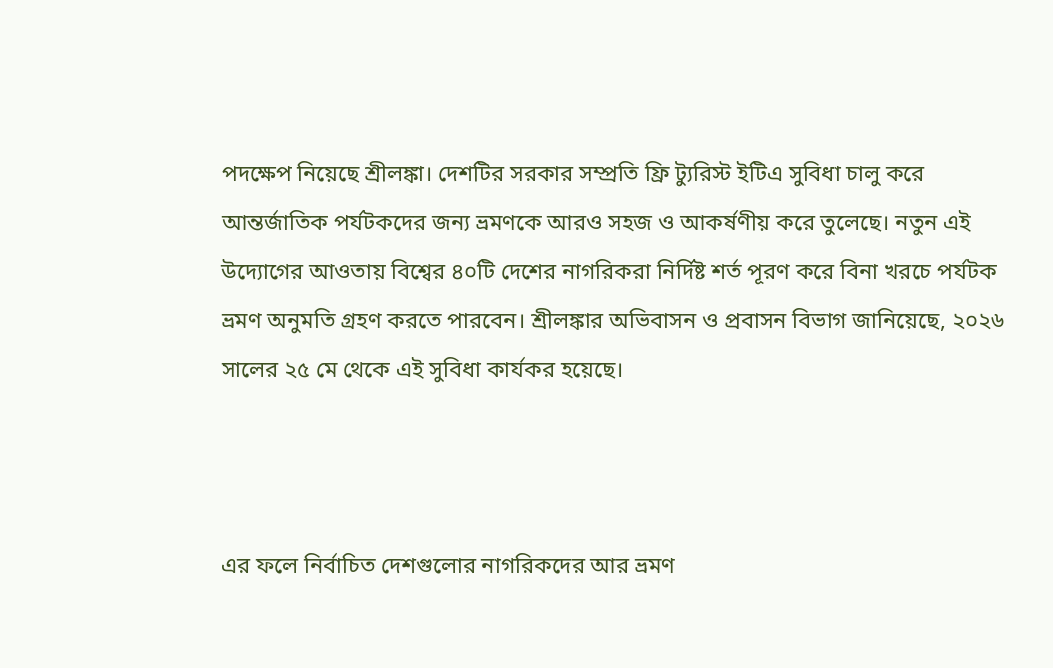পদক্ষেপ নিয়েছে শ্রীলঙ্কা। দেশটির সরকার সম্প্রতি ফ্রি ট্যুরিস্ট ইটিএ সুবিধা চালু করে আন্তর্জাতিক পর্যটকদের জন্য ভ্রমণকে আরও সহজ ও আকর্ষণীয় করে তুলেছে। নতুন এই উদ্যোগের আওতায় বিশ্বের ৪০টি দেশের নাগরিকরা নির্দিষ্ট শর্ত পূরণ করে বিনা খরচে পর্যটক ভ্রমণ অনুমতি গ্রহণ করতে পারবেন। শ্রীলঙ্কার অভিবাসন ও প্রবাসন বিভাগ জানিয়েছে, ২০২৬ সালের ২৫ মে থেকে এই সুবিধা কার্যকর হয়েছে।



এর ফলে নির্বাচিত দেশগুলোর নাগরিকদের আর ভ্রমণ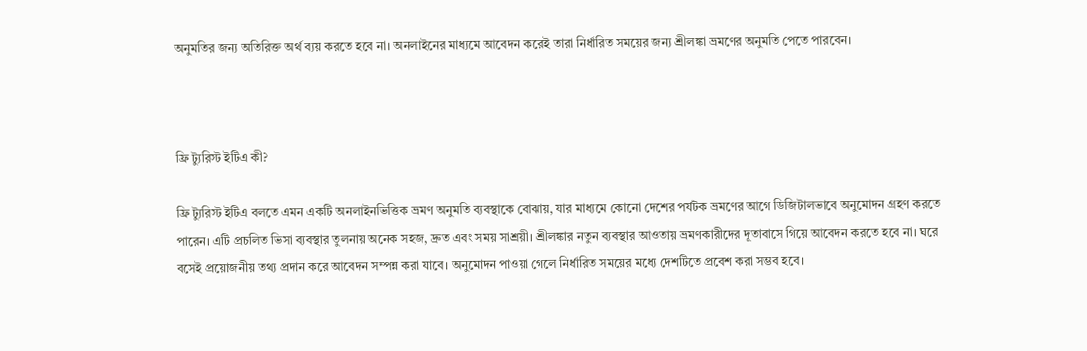অনুমতির জন্য অতিরিক্ত অর্থ ব্যয় করতে হবে না। অনলাইনের মাধ্যমে আবেদন করেই তারা নির্ধারিত সময়ের জন্য শ্রীলঙ্কা ভ্রমণের অনুমতি পেতে পারবেন।



ফ্রি ট্যুরিস্ট ইটিএ কী?

ফ্রি ট্যুরিস্ট ইটিএ বলতে এমন একটি অনলাইনভিত্তিক ভ্রমণ অনুমতি ব্যবস্থাকে বোঝায়, যার মাধ্যমে কোনো দেশের পর্যটক ভ্রমণের আগে ডিজিটালভাবে অনুমোদন গ্রহণ করতে পারেন। এটি প্রচলিত ভিসা ব্যবস্থার তুলনায় অনেক সহজ, দ্রুত এবং সময় সাশ্রয়ী। শ্রীলঙ্কার নতুন ব্যবস্থার আওতায় ভ্রমণকারীদের দূতাবাসে গিয়ে আবেদন করতে হবে না। ঘরে বসেই প্রয়োজনীয় তথ্য প্রদান করে আবেদন সম্পন্ন করা যাবে। অনুমোদন পাওয়া গেলে নির্ধারিত সময়ের মধ্যে দেশটিতে প্রবেশ করা সম্ভব হবে।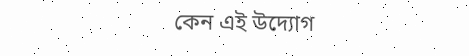কেন এই উদ্যোগ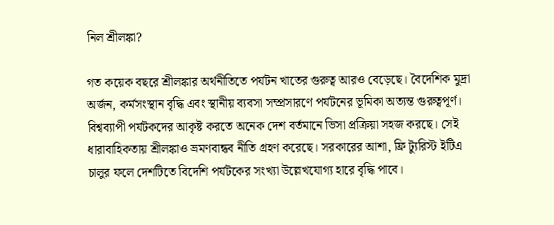নিল শ্রীলঙ্কা?

গত কয়েক বছরে শ্রীলঙ্কার অর্থনীতিতে পর্যটন খাতের গুরুত্ব আরও বেড়েছে। বৈদেশিক মুদ্রা অর্জন, কর্মসংস্থান বৃদ্ধি এবং স্থানীয় ব্যবসা সম্প্রসারণে পর্যটনের ভূমিকা অত্যন্ত গুরুত্বপূর্ণ। বিশ্বব্যাপী পর্যটকদের আকৃষ্ট করতে অনেক দেশ বর্তমানে ভিসা প্রক্রিয়া সহজ করছে। সেই ধারাবাহিকতায় শ্রীলঙ্কাও ভ্রমণবান্ধব নীতি গ্রহণ করেছে। সরকারের আশা, ফ্রি ট্যুরিস্ট ইটিএ চালুর ফলে দেশটিতে বিদেশি পর্যটকের সংখ্যা উল্লেখযোগ্য হারে বৃদ্ধি পাবে।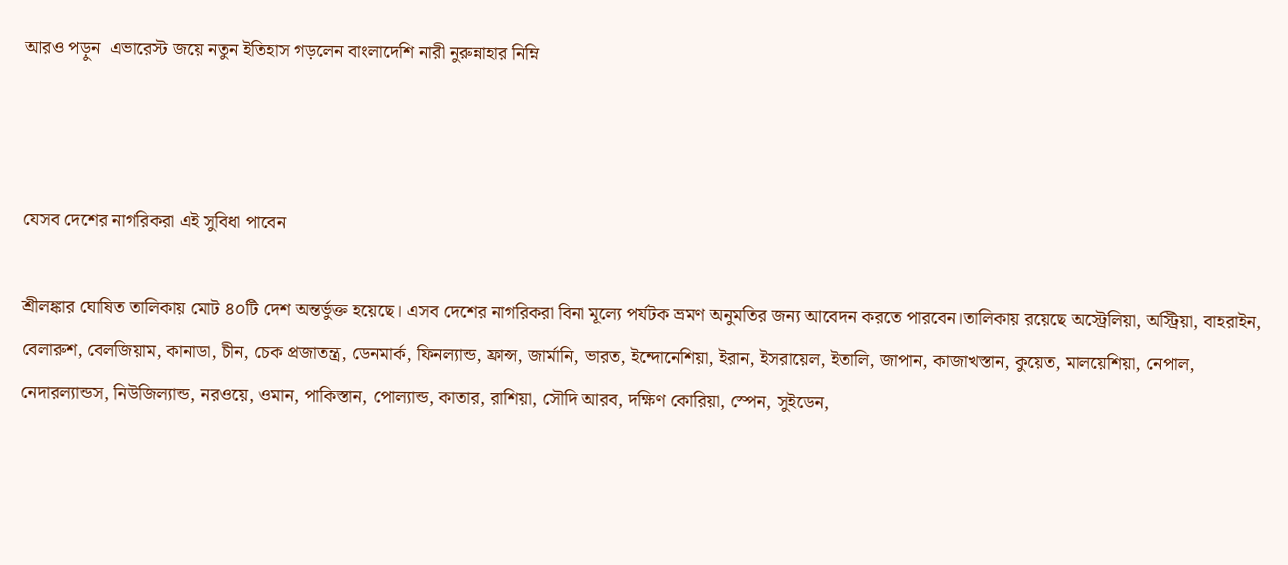আরও পড়ুন  এভারেস্ট জয়ে নতুন ইতিহাস গড়লেন বাংলাদেশি নারী নুরুন্নাহার নিম্নি



যেসব দেশের নাগরিকরা এই সুবিধা পাবেন

শ্রীলঙ্কার ঘোষিত তালিকায় মোট ৪০টি দেশ অন্তর্ভুক্ত হয়েছে। এসব দেশের নাগরিকরা বিনা মূল্যে পর্যটক ভ্রমণ অনুমতির জন্য আবেদন করতে পারবেন।তালিকায় রয়েছে অস্ট্রেলিয়া, অস্ট্রিয়া, বাহরাইন, বেলারুশ, বেলজিয়াম, কানাডা, চীন, চেক প্রজাতন্ত্র, ডেনমার্ক, ফিনল্যান্ড, ফ্রান্স, জার্মানি, ভারত, ইন্দোনেশিয়া, ইরান, ইসরায়েল, ইতালি, জাপান, কাজাখস্তান, কুয়েত, মালয়েশিয়া, নেপাল, নেদারল্যান্ডস, নিউজিল্যান্ড, নরওয়ে, ওমান, পাকিস্তান, পোল্যান্ড, কাতার, রাশিয়া, সৌদি আরব, দক্ষিণ কোরিয়া, স্পেন, সুইডেন,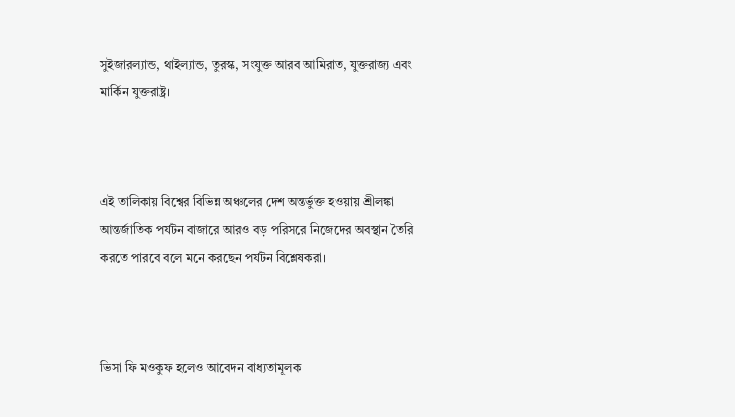সুইজারল্যান্ড, থাইল্যান্ড, তুরস্ক, সংযুক্ত আরব আমিরাত, যুক্তরাজ্য এবং মার্কিন যুক্তরাষ্ট্র।



এই তালিকায় বিশ্বের বিভিন্ন অঞ্চলের দেশ অন্তর্ভুক্ত হওয়ায় শ্রীলঙ্কা আন্তর্জাতিক পর্যটন বাজারে আরও বড় পরিসরে নিজেদের অবস্থান তৈরি করতে পারবে বলে মনে করছেন পর্যটন বিশ্লেষকরা।



ভিসা ফি মওকুফ হলেও আবেদন বাধ্যতামূলক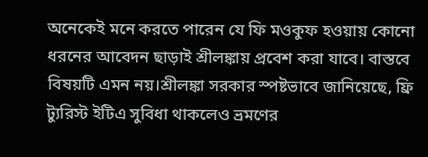অনেকেই মনে করতে পারেন যে ফি মওকুফ হওয়ায় কোনো ধরনের আবেদন ছাড়াই শ্রীলঙ্কায় প্রবেশ করা যাবে। বাস্তবে বিষয়টি এমন নয়।শ্রীলঙ্কা সরকার স্পষ্টভাবে জানিয়েছে, ফ্রি ট্যুরিস্ট ইটিএ সুবিধা থাকলেও ভ্রমণের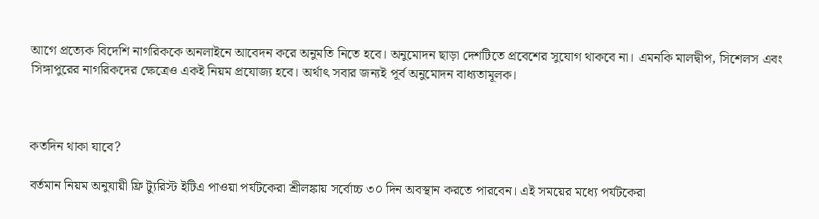আগে প্রত্যেক বিদেশি নাগরিককে অনলাইনে আবেদন করে অনুমতি নিতে হবে। অনুমোদন ছাড়া দেশটিতে প্রবেশের সুযোগ থাকবে না। এমনকি মালদ্বীপ, সিশেলস এবং সিঙ্গাপুরের নাগরিকদের ক্ষেত্রেও একই নিয়ম প্রযোজ্য হবে। অর্থাৎ সবার জন্যই পূর্ব অনুমোদন বাধ্যতামূলক।



কতদিন থাকা যাবে?

বর্তমান নিয়ম অনুযায়ী ফ্রি ট্যুরিস্ট ইটিএ পাওয়া পর্যটকেরা শ্রীলঙ্কায় সর্বোচ্চ ৩০ দিন অবস্থান করতে পারবেন। এই সময়ের মধ্যে পর্যটকেরা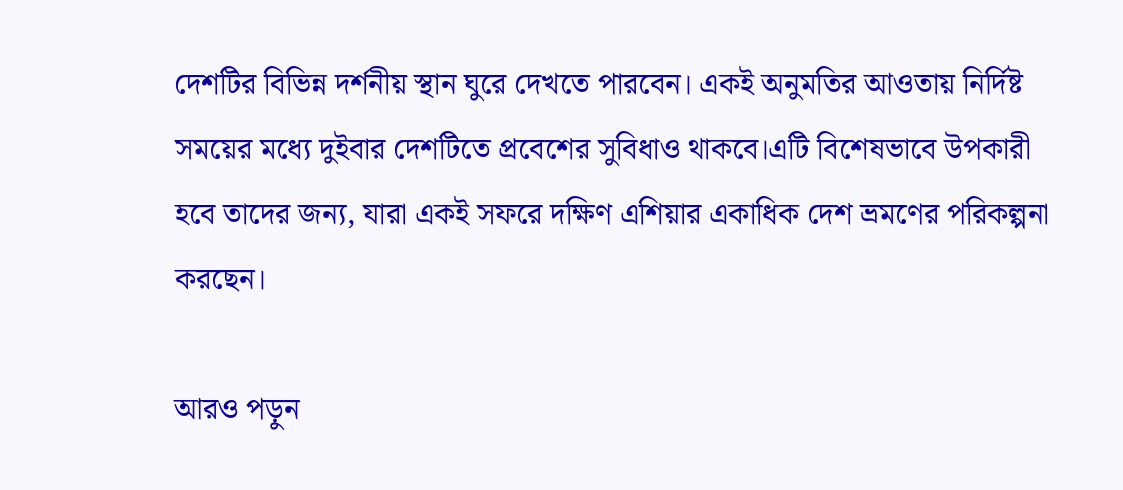দেশটির বিভিন্ন দর্শনীয় স্থান ঘুরে দেখতে পারবেন। একই অনুমতির আওতায় নির্দিষ্ট সময়ের মধ্যে দুইবার দেশটিতে প্রবেশের সুবিধাও থাকবে।এটি বিশেষভাবে উপকারী হবে তাদের জন্য, যারা একই সফরে দক্ষিণ এশিয়ার একাধিক দেশ ভ্রমণের পরিকল্পনা করছেন।

আরও পড়ুন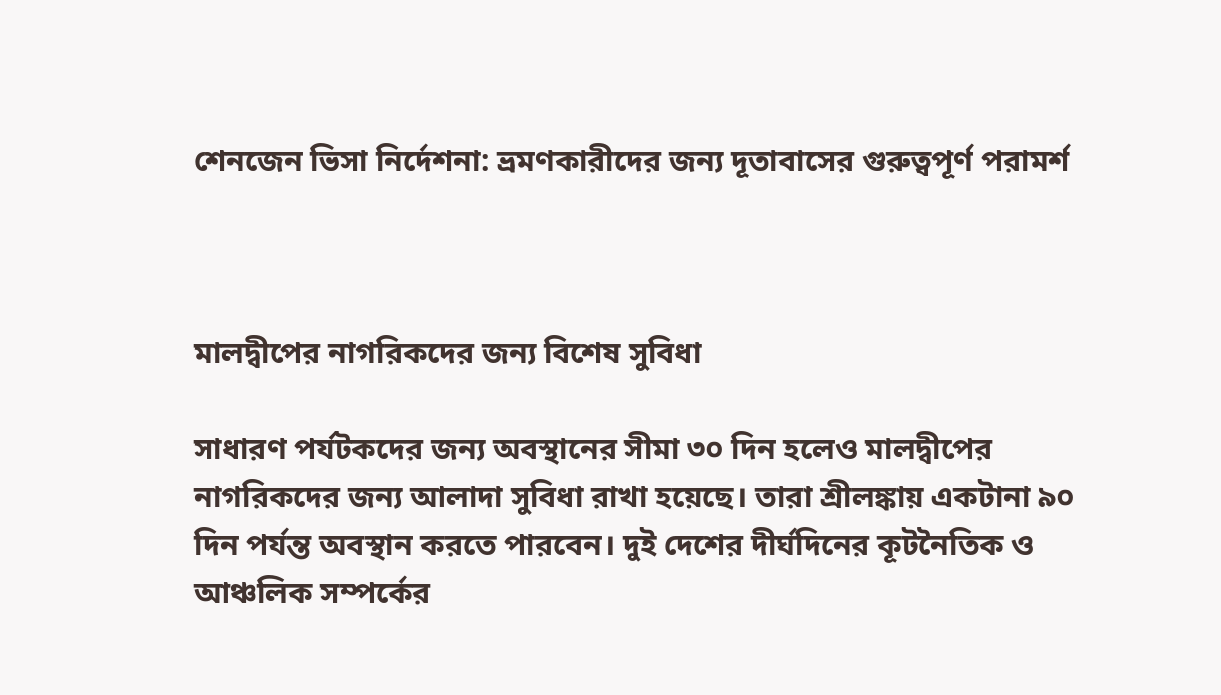শেনজেন ভিসা নির্দেশনা: ভ্রমণকারীদের জন্য দূতাবাসের গুরুত্বপূর্ণ পরামর্শ



মালদ্বীপের নাগরিকদের জন্য বিশেষ সুবিধা

সাধারণ পর্যটকদের জন্য অবস্থানের সীমা ৩০ দিন হলেও মালদ্বীপের নাগরিকদের জন্য আলাদা সুবিধা রাখা হয়েছে। তারা শ্রীলঙ্কায় একটানা ৯০ দিন পর্যন্ত অবস্থান করতে পারবেন। দুই দেশের দীর্ঘদিনের কূটনৈতিক ও আঞ্চলিক সম্পর্কের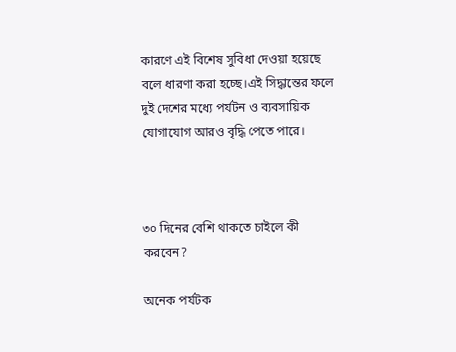কারণে এই বিশেষ সুবিধা দেওয়া হয়েছে বলে ধারণা করা হচ্ছে।এই সিদ্ধান্তের ফলে দুই দেশের মধ্যে পর্যটন ও ব্যবসায়িক যোগাযোগ আরও বৃদ্ধি পেতে পারে।



৩০ দিনের বেশি থাকতে চাইলে কী করবেন?

অনেক পর্যটক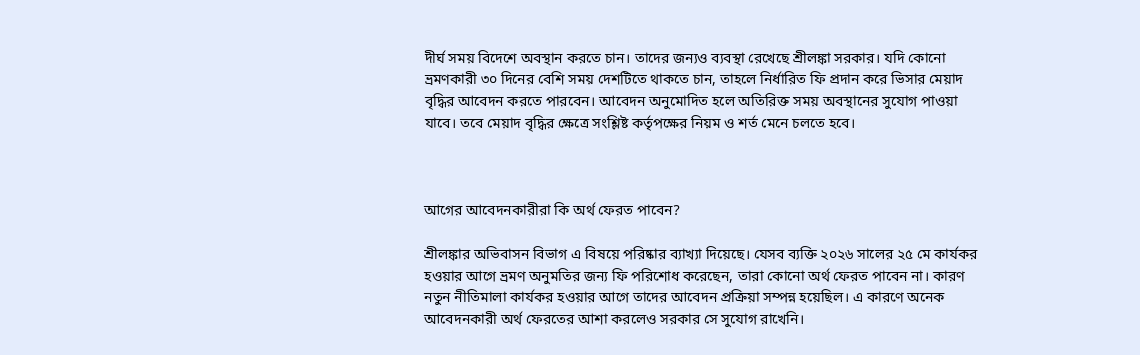দীর্ঘ সময় বিদেশে অবস্থান করতে চান। তাদের জন্যও ব্যবস্থা রেখেছে শ্রীলঙ্কা সরকার। যদি কোনো ভ্রমণকারী ৩০ দিনের বেশি সময় দেশটিতে থাকতে চান, তাহলে নির্ধারিত ফি প্রদান করে ভিসার মেয়াদ বৃদ্ধির আবেদন করতে পারবেন। আবেদন অনুমোদিত হলে অতিরিক্ত সময় অবস্থানের সুযোগ পাওয়া যাবে। তবে মেয়াদ বৃদ্ধির ক্ষেত্রে সংশ্লিষ্ট কর্তৃপক্ষের নিয়ম ও শর্ত মেনে চলতে হবে।



আগের আবেদনকারীরা কি অর্থ ফেরত পাবেন?

শ্রীলঙ্কার অভিবাসন বিভাগ এ বিষয়ে পরিষ্কার ব্যাখ্যা দিয়েছে। যেসব ব্যক্তি ২০২৬ সালের ২৫ মে কার্যকর হওয়ার আগে ভ্রমণ অনুমতির জন্য ফি পরিশোধ করেছেন, তারা কোনো অর্থ ফেরত পাবেন না। কারণ নতুন নীতিমালা কার্যকর হওয়ার আগে তাদের আবেদন প্রক্রিয়া সম্পন্ন হয়েছিল। এ কারণে অনেক আবেদনকারী অর্থ ফেরতের আশা করলেও সরকার সে সুযোগ রাখেনি।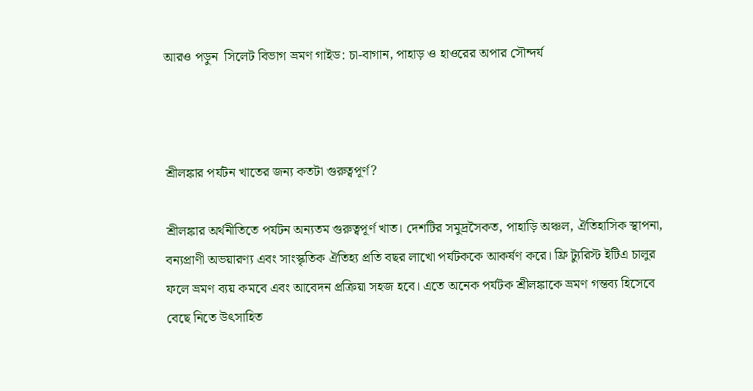আরও পড়ুন  সিলেট বিভাগ ভ্রমণ গাইড: চা-বাগান, পাহাড় ও হাওরের অপার সৌন্দর্য



শ্রীলঙ্কার পর্যটন খাতের জন্য কতটা গুরুত্বপূর্ণ?

শ্রীলঙ্কার অর্থনীতিতে পর্যটন অন্যতম গুরুত্বপূর্ণ খাত। দেশটির সমুদ্রসৈকত, পাহাড়ি অঞ্চল, ঐতিহাসিক স্থাপনা, বন্যপ্রাণী অভয়ারণ্য এবং সাংস্কৃতিক ঐতিহ্য প্রতি বছর লাখো পর্যটককে আকর্ষণ করে। ফ্রি ট্যুরিস্ট ইটিএ চালুর ফলে ভ্রমণ ব্যয় কমবে এবং আবেদন প্রক্রিয়া সহজ হবে। এতে অনেক পর্যটক শ্রীলঙ্কাকে ভ্রমণ গন্তব্য হিসেবে বেছে নিতে উৎসাহিত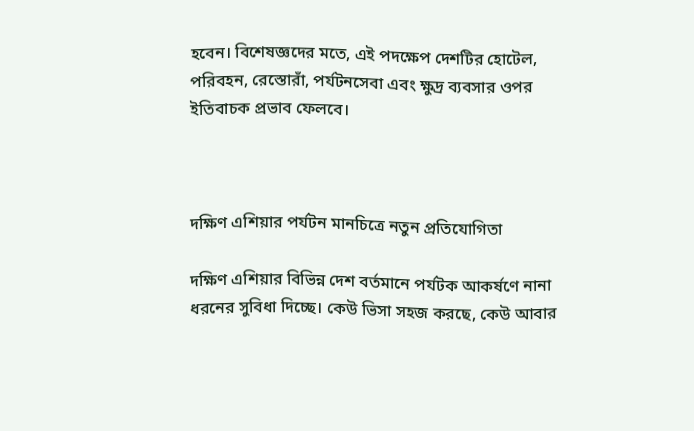হবেন। বিশেষজ্ঞদের মতে, এই পদক্ষেপ দেশটির হোটেল, পরিবহন, রেস্তোরাঁ, পর্যটনসেবা এবং ক্ষুদ্র ব্যবসার ওপর ইতিবাচক প্রভাব ফেলবে।



দক্ষিণ এশিয়ার পর্যটন মানচিত্রে নতুন প্রতিযোগিতা

দক্ষিণ এশিয়ার বিভিন্ন দেশ বর্তমানে পর্যটক আকর্ষণে নানা ধরনের সুবিধা দিচ্ছে। কেউ ভিসা সহজ করছে, কেউ আবার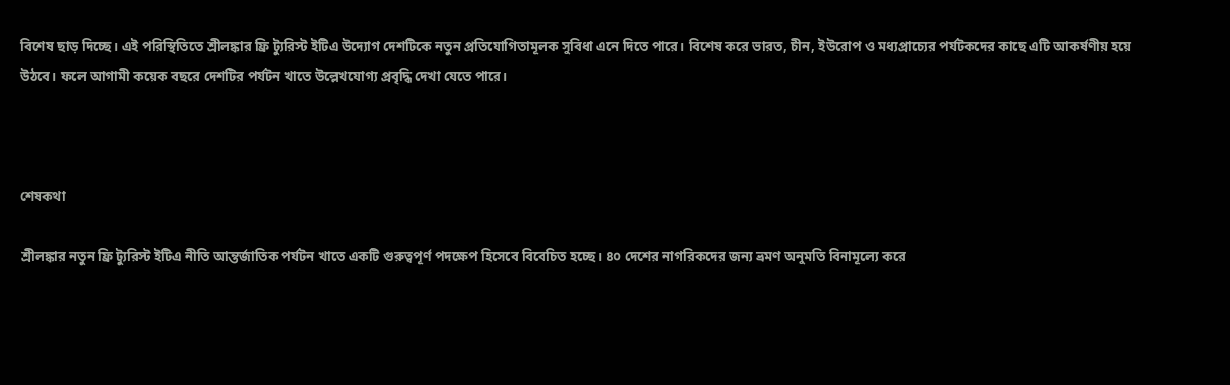বিশেষ ছাড় দিচ্ছে। এই পরিস্থিতিতে শ্রীলঙ্কার ফ্রি ট্যুরিস্ট ইটিএ উদ্যোগ দেশটিকে নতুন প্রতিযোগিতামূলক সুবিধা এনে দিতে পারে। বিশেষ করে ভারত, চীন, ইউরোপ ও মধ্যপ্রাচ্যের পর্যটকদের কাছে এটি আকর্ষণীয় হয়ে উঠবে। ফলে আগামী কয়েক বছরে দেশটির পর্যটন খাতে উল্লেখযোগ্য প্রবৃদ্ধি দেখা যেতে পারে।



শেষকথা

শ্রীলঙ্কার নতুন ফ্রি ট্যুরিস্ট ইটিএ নীতি আন্তর্জাতিক পর্যটন খাতে একটি গুরুত্বপূর্ণ পদক্ষেপ হিসেবে বিবেচিত হচ্ছে। ৪০ দেশের নাগরিকদের জন্য ভ্রমণ অনুমতি বিনামূল্যে করে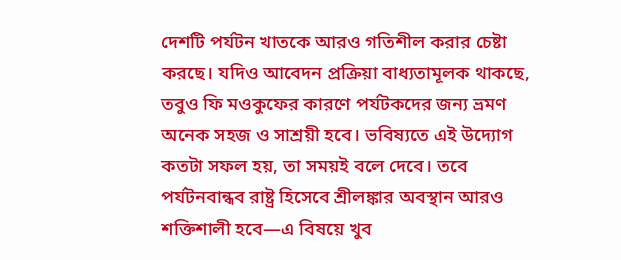দেশটি পর্যটন খাতকে আরও গতিশীল করার চেষ্টা করছে। যদিও আবেদন প্রক্রিয়া বাধ্যতামূলক থাকছে, তবুও ফি মওকুফের কারণে পর্যটকদের জন্য ভ্রমণ অনেক সহজ ও সাশ্রয়ী হবে। ভবিষ্যতে এই উদ্যোগ কতটা সফল হয়, তা সময়ই বলে দেবে। তবে পর্যটনবান্ধব রাষ্ট্র হিসেবে শ্রীলঙ্কার অবস্থান আরও শক্তিশালী হবে—এ বিষয়ে খুব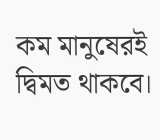কম মানুষেরই দ্বিমত থাকবে।